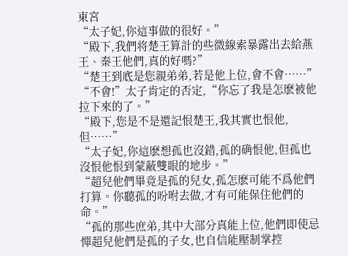東宮
“太子妃,你這事做的很好。”
“殿下,我們将楚王算計的些微線索暴露出去給燕王、秦王他們,真的好嗎?”
“楚王到底是您親弟弟,若是他上位,會不會……”
“不會!”太子肯定的否定,“你忘了我是怎麽被他拉下來的了。”
“殿下,您是不是還記恨楚王,我其實也恨他,但……”
“太子妃,你這麽想孤也沒錯,孤的确恨他,但孤也沒恨他恨到蒙蔽雙眼的地步。”
“超兒他們畢竟是孤的兒女,孤怎麽可能不爲他們打算。你聽孤的吩咐去做,才有可能保住他們的命。”
“孤的那些庶弟,其中大部分真能上位,他們即使忌憚超兒他們是孤的子女,也自信能壓制掌控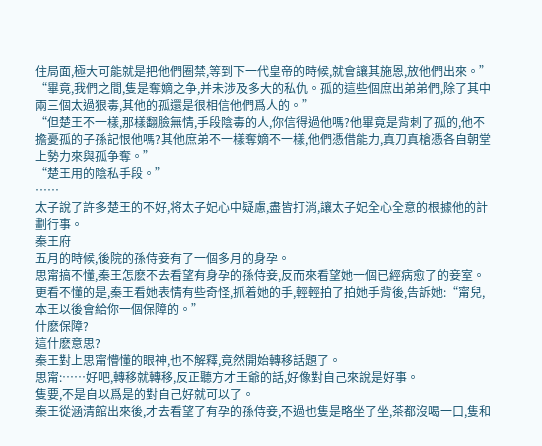住局面,極大可能就是把他們圈禁,等到下一代皇帝的時候,就會讓其施恩,放他們出來。”
“畢竟,我們之間,隻是奪嫡之争,并未涉及多大的私仇。孤的這些個庶出弟弟們,除了其中兩三個太過狠毒,其他的孤還是很相信他們爲人的。”
“但楚王不一樣,那樣翻臉無情,手段陰毒的人,你信得過他嗎?他畢竟是背刺了孤的,他不擔憂孤的子孫記恨他嗎?其他庶弟不一樣奪嫡不一樣,他們憑借能力,真刀真槍憑各自朝堂上勢力來與孤争奪。”
“楚王用的陰私手段。”
……
太子說了許多楚王的不好,将太子妃心中疑慮,盡皆打消,讓太子妃全心全意的根據他的計劃行事。
秦王府
五月的時候,後院的孫侍妾有了一個多月的身孕。
思甯搞不懂,秦王怎麽不去看望有身孕的孫侍妾,反而來看望她一個已經病愈了的妾室。
更看不懂的是,秦王看她表情有些奇怪,抓着她的手,輕輕拍了拍她手背後,告訴她:“甯兒,本王以後會給你一個保障的。”
什麽保障?
這什麽意思?
秦王對上思甯懵懂的眼神,也不解釋,竟然開始轉移話題了。
思甯:……好吧,轉移就轉移,反正聽方才王爺的話,好像對自己來說是好事。
隻要,不是自以爲是的對自己好就可以了。
秦王從涵清館出來後,才去看望了有孕的孫侍妾,不過也隻是略坐了坐,茶都沒喝一口,隻和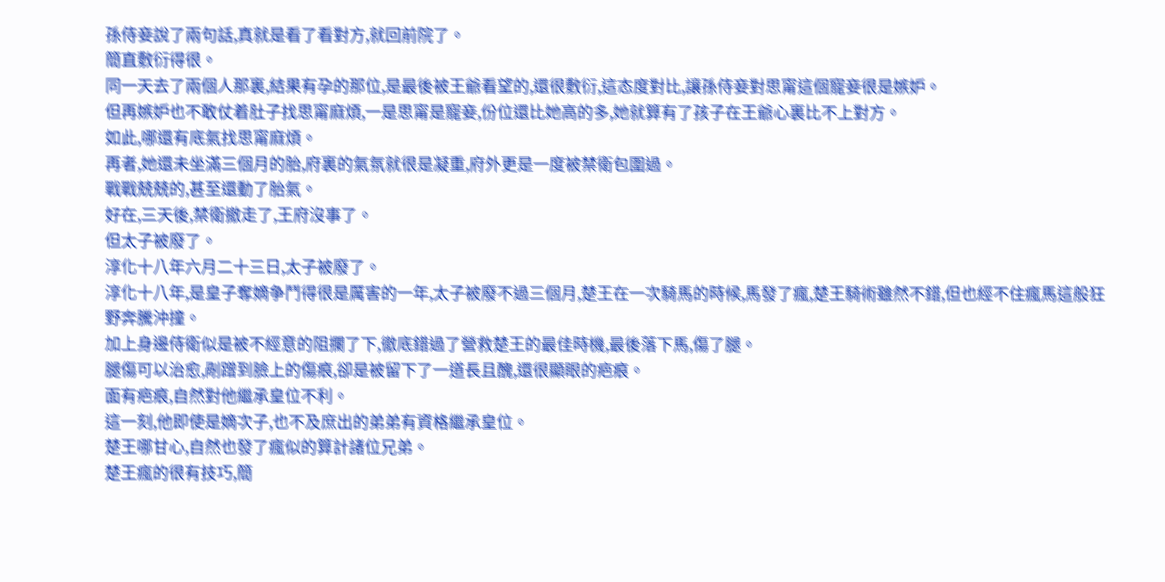孫侍妾說了兩句話,真就是看了看對方,就回前院了。
簡直敷衍得很。
同一天去了兩個人那裏,結果有孕的那位,是最後被王爺看望的,還很敷衍,這态度對比,讓孫侍妾對思甯這個寵妾很是嫉妒。
但再嫉妒也不敢仗着肚子找思甯麻煩,一是思甯是寵妾,份位還比她高的多,她就算有了孩子在王爺心裏比不上對方。
如此,哪還有底氣找思甯麻煩。
再者,她還未坐滿三個月的胎,府裏的氣氛就很是凝重,府外更是一度被禁衛包圍過。
戰戰兢兢的,甚至還動了胎氣。
好在,三天後,禁衛撤走了,王府沒事了。
但太子被廢了。
淳化十八年六月二十三日,太子被廢了。
淳化十八年,是皇子奪嫡争鬥得很是厲害的一年,太子被廢不過三個月,楚王在一次騎馬的時候,馬發了瘋,楚王騎術雖然不錯,但也經不住瘋馬這般狂野奔騰沖撞。
加上身邊侍衛似是被不經意的阻攔了下,徹底錯過了營救楚王的最佳時機,最後落下馬,傷了腿。
腿傷可以治愈,剮蹭到臉上的傷痕,卻是被留下了一道長且醜,還很顯眼的疤痕。
面有疤痕,自然對他繼承皇位不利。
這一刻,他即使是嫡次子,也不及庶出的弟弟有資格繼承皇位。
楚王哪甘心,自然也發了瘋似的算計諸位兄弟。
楚王瘋的很有技巧,簡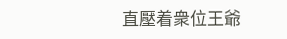直壓着衆位王爺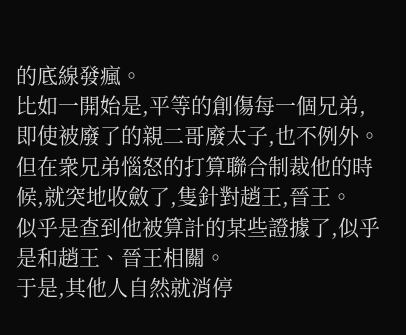的底線發瘋。
比如一開始是,平等的創傷每一個兄弟,即使被廢了的親二哥廢太子,也不例外。
但在衆兄弟惱怒的打算聯合制裁他的時候,就突地收斂了,隻針對趙王,晉王。
似乎是查到他被算計的某些證據了,似乎是和趙王、晉王相關。
于是,其他人自然就消停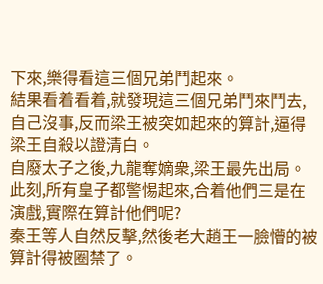下來,樂得看這三個兄弟鬥起來。
結果看着看着,就發現這三個兄弟鬥來鬥去,自己沒事,反而梁王被突如起來的算計,逼得梁王自殺以證清白。
自廢太子之後,九龍奪嫡衆,梁王最先出局。
此刻,所有皇子都警惕起來,合着他們三是在演戲,實際在算計他們呢?
秦王等人自然反擊,然後老大趙王一臉懵的被算計得被圈禁了。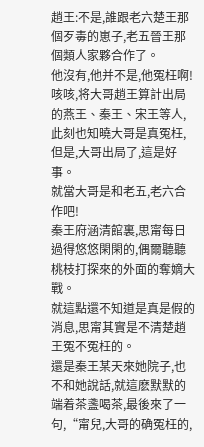趙王:不是,誰跟老六楚王那個歹毒的崽子,老五晉王那個類人家夥合作了。
他沒有,他并不是,他冤枉啊!
咳咳,将大哥趙王算計出局的燕王、秦王、宋王等人,此刻也知曉大哥是真冤枉,但是,大哥出局了,這是好事。
就當大哥是和老五,老六合作吧!
秦王府涵清館裏,思甯每日過得悠悠閑閑的,偶爾聽聽桃枝打探來的外面的奪嫡大戰。
就這點還不知道是真是假的消息,思甯其實是不清楚趙王冤不冤枉的。
還是秦王某天來她院子,也不和她說話,就這麽默默的端着茶盞喝茶,最後來了一句,“甯兒,大哥的确冤枉的,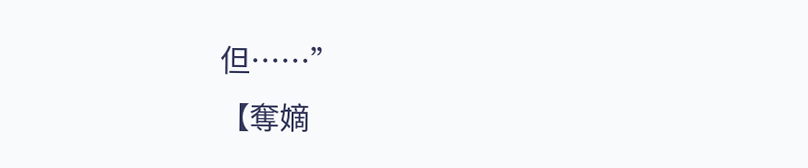但……”
【奪嫡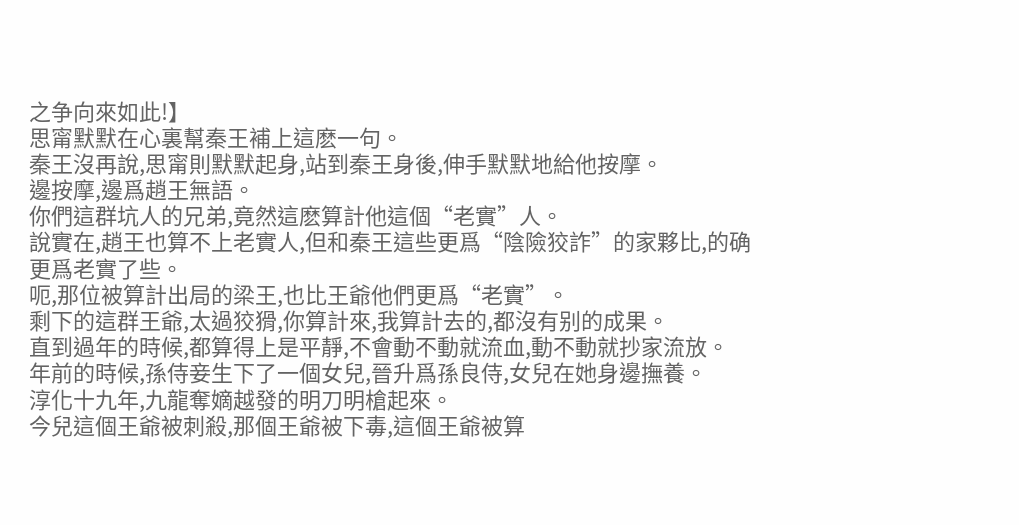之争向來如此!】
思甯默默在心裏幫秦王補上這麽一句。
秦王沒再說,思甯則默默起身,站到秦王身後,伸手默默地給他按摩。
邊按摩,邊爲趙王無語。
你們這群坑人的兄弟,竟然這麽算計他這個“老實”人。
說實在,趙王也算不上老實人,但和秦王這些更爲“陰險狡詐”的家夥比,的确更爲老實了些。
呃,那位被算計出局的梁王,也比王爺他們更爲“老實”。
剩下的這群王爺,太過狡猾,你算計來,我算計去的,都沒有别的成果。
直到過年的時候,都算得上是平靜,不會動不動就流血,動不動就抄家流放。
年前的時候,孫侍妾生下了一個女兒,晉升爲孫良侍,女兒在她身邊撫養。
淳化十九年,九龍奪嫡越發的明刀明槍起來。
今兒這個王爺被刺殺,那個王爺被下毒,這個王爺被算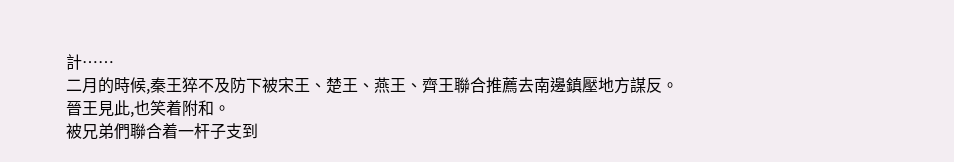計……
二月的時候,秦王猝不及防下被宋王、楚王、燕王、齊王聯合推薦去南邊鎮壓地方謀反。
晉王見此,也笑着附和。
被兄弟們聯合着一杆子支到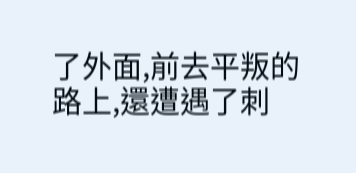了外面,前去平叛的路上,還遭遇了刺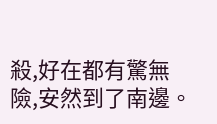殺,好在都有驚無險,安然到了南邊。